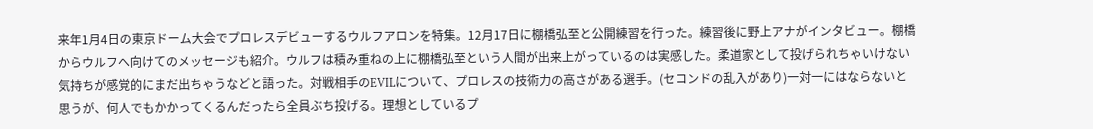来年1月4日の東京ドーム大会でプロレスデビューするウルフアロンを特集。12月17日に棚橋弘至と公開練習を行った。練習後に野上アナがインタビュー。棚橋からウルフへ向けてのメッセージも紹介。ウルフは積み重ねの上に棚橋弘至という人間が出来上がっているのは実感した。柔道家として投げられちゃいけない気持ちが感覚的にまだ出ちゃうなどと語った。対戦相手のEVILについて、プロレスの技術力の高さがある選手。(セコンドの乱入があり)一対一にはならないと思うが、何人でもかかってくるんだったら全員ぶち投げる。理想としているプ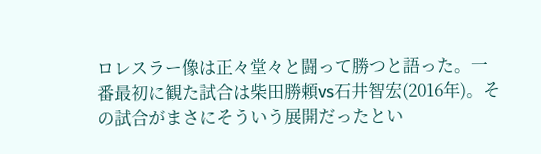ロレスラー像は正々堂々と闘って勝つと語った。一番最初に観た試合は柴田勝頼vs石井智宏(2016年)。その試合がまさにそういう展開だったとい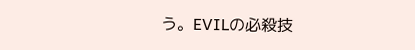う。EVILの必殺技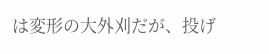は変形の大外刈だが、投げ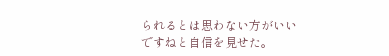られるとは思わない方がいいですねと自信を見せた。